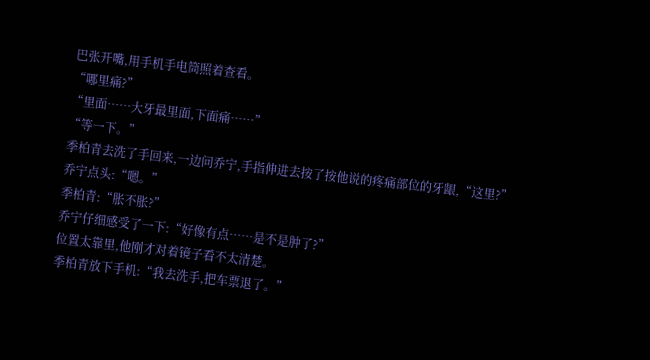巴张开嘴,用手机手电筒照着查看。
“哪里痛?”
“里面……大牙最里面,下面痛……”
“等一下。”
季柏青去洗了手回来,一边问乔宁,手指伸进去按了按他说的疼痛部位的牙龈,“这里?”
乔宁点头:“嗯。”
季柏青:“胀不胀?”
乔宁仔细感受了一下:“好像有点……是不是肿了?”
位置太靠里,他刚才对着镜子看不太清楚。
季柏青放下手机:“我去洗手,把车票退了。”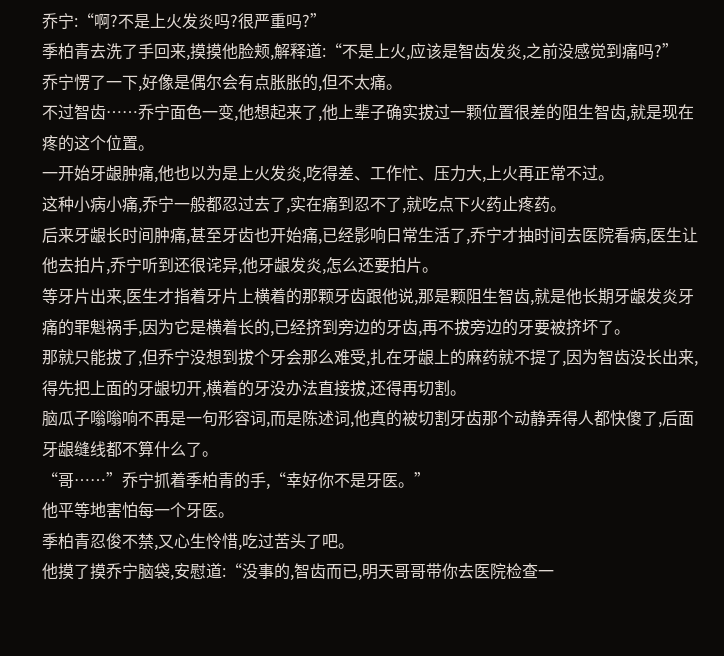乔宁:“啊?不是上火发炎吗?很严重吗?”
季柏青去洗了手回来,摸摸他脸颊,解释道:“不是上火,应该是智齿发炎,之前没感觉到痛吗?”
乔宁愣了一下,好像是偶尔会有点胀胀的,但不太痛。
不过智齿……乔宁面色一变,他想起来了,他上辈子确实拔过一颗位置很差的阻生智齿,就是现在疼的这个位置。
一开始牙龈肿痛,他也以为是上火发炎,吃得差、工作忙、压力大,上火再正常不过。
这种小病小痛,乔宁一般都忍过去了,实在痛到忍不了,就吃点下火药止疼药。
后来牙龈长时间肿痛,甚至牙齿也开始痛,已经影响日常生活了,乔宁才抽时间去医院看病,医生让他去拍片,乔宁听到还很诧异,他牙龈发炎,怎么还要拍片。
等牙片出来,医生才指着牙片上横着的那颗牙齿跟他说,那是颗阻生智齿,就是他长期牙龈发炎牙痛的罪魁祸手,因为它是横着长的,已经挤到旁边的牙齿,再不拔旁边的牙要被挤坏了。
那就只能拔了,但乔宁没想到拔个牙会那么难受,扎在牙龈上的麻药就不提了,因为智齿没长出来,得先把上面的牙龈切开,横着的牙没办法直接拔,还得再切割。
脑瓜子嗡嗡响不再是一句形容词,而是陈述词,他真的被切割牙齿那个动静弄得人都快傻了,后面牙龈缝线都不算什么了。
“哥……”乔宁抓着季柏青的手,“幸好你不是牙医。”
他平等地害怕每一个牙医。
季柏青忍俊不禁,又心生怜惜,吃过苦头了吧。
他摸了摸乔宁脑袋,安慰道:“没事的,智齿而已,明天哥哥带你去医院检查一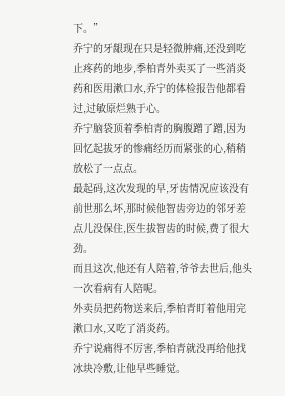下。”
乔宁的牙龈现在只是轻微肿痛,还没到吃止疼药的地步,季柏青外卖买了一些消炎药和医用漱口水,乔宁的体检报告他都看过,过敏原烂熟于心。
乔宁脑袋顶着季柏青的胸腹蹭了蹭,因为回忆起拔牙的惨痛经历而紧张的心,稍稍放松了一点点。
最起码,这次发现的早,牙齿情况应该没有前世那么坏,那时候他智齿旁边的邻牙差点儿没保住,医生拔智齿的时候,费了很大劲。
而且这次,他还有人陪着,爷爷去世后,他头一次看病有人陪呢。
外卖员把药物送来后,季柏青盯着他用完漱口水,又吃了消炎药。
乔宁说痛得不厉害,季柏青就没再给他找冰块冷敷,让他早些睡觉。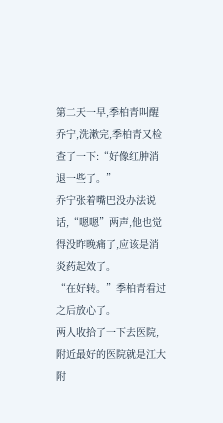第二天一早,季柏青叫醒乔宁,洗漱完,季柏青又检查了一下:“好像红肿消退一些了。”
乔宁张着嘴巴没办法说话,“嗯嗯”两声,他也觉得没昨晚痛了,应该是消炎药起效了。
“在好转。”季柏青看过之后放心了。
两人收拾了一下去医院,附近最好的医院就是江大附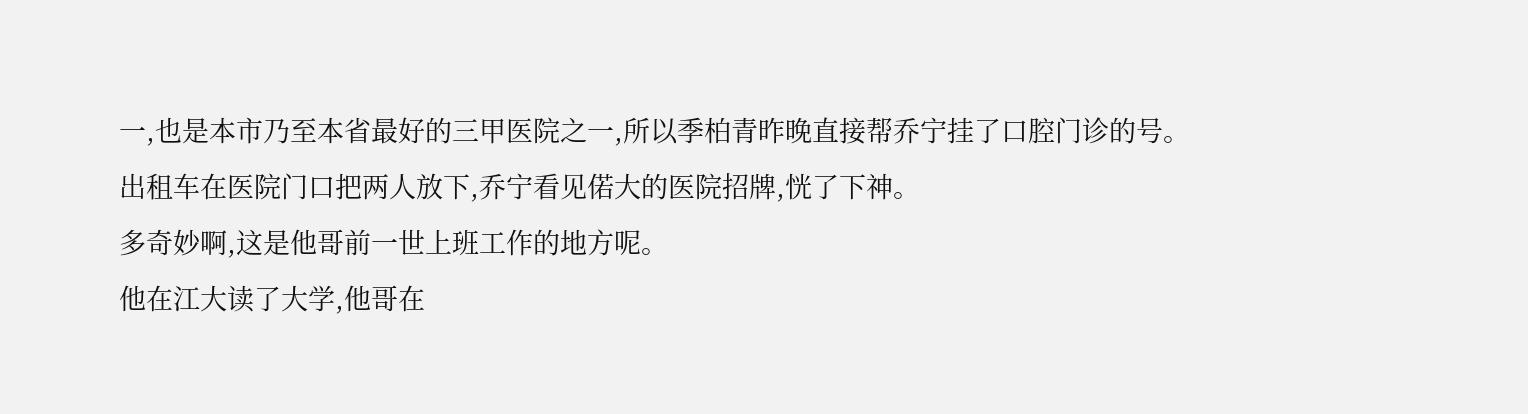一,也是本市乃至本省最好的三甲医院之一,所以季柏青昨晚直接帮乔宁挂了口腔门诊的号。
出租车在医院门口把两人放下,乔宁看见偌大的医院招牌,恍了下神。
多奇妙啊,这是他哥前一世上班工作的地方呢。
他在江大读了大学,他哥在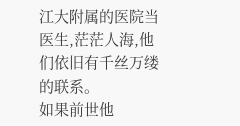江大附属的医院当医生,茫茫人海,他们依旧有千丝万缕的联系。
如果前世他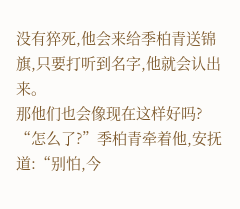没有猝死,他会来给季柏青送锦旗,只要打听到名字,他就会认出来。
那他们也会像现在这样好吗?
“怎么了?”季柏青牵着他,安抚道:“别怕,今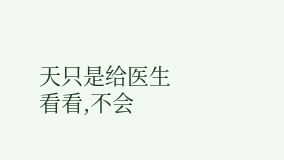天只是给医生看看,不会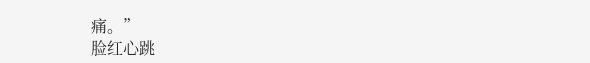痛。”
脸红心跳